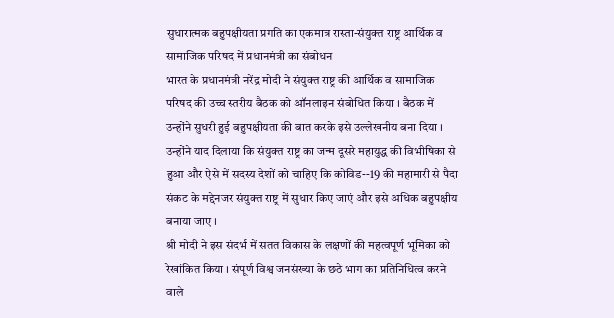सुधारात्मक बहुपक्षीयता प्रगति का एकमात्र रास्ता-संयुक्त राष्ट्र आर्थिक व सामाजिक परिषद में प्रधानमंत्री का संबोधन
भारत के प्रधानमंत्री नरेंद्र मोदी ने संयुक्त राष्ट्र की आर्थिक व सामाजिक परिषद की उच्च स्तरीय बैठक को ऑनलाइन संबोधित किया । बैठक में उन्होंने सुधरी हुई बहुपक्षीयता की बात करके इसे उल्लेखनीय बना दिया ।
उन्होंने याद दिलाया कि संयुक्त राष्ट्र का जन्म दूसरे महायुद्ध की विभीषिका से हुआ और ऐसे में सदस्य देशों को चाहिए कि कोविड--19 की महामारी से पैदा संकट के मद्देनजर संयुक्त राष्ट्र में सुधार किए जाएं और इसे अधिक बहुपक्षीय बनाया जाए ।
श्री मोदी ने इस संदर्भ में सतत विकास के लक्षणों की महत्वपूर्ण भूमिका को रेखांकित किया । संपूर्ण विश्व जनसंख्या के छठे भाग का प्रतिनिधित्व करने वाले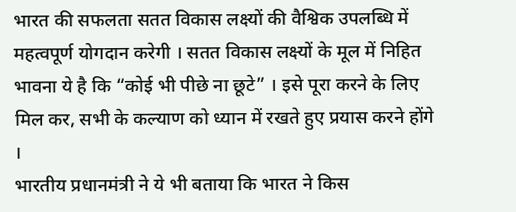भारत की सफलता सतत विकास लक्ष्यों की वैश्विक उपलब्धि में महत्वपूर्ण योगदान करेगी । सतत विकास लक्ष्यों के मूल में निहित भावना ये है कि “कोई भी पीछे ना छूटे” । इसे पूरा करने के लिए मिल कर, सभी के कल्याण को ध्यान में रखते हुए प्रयास करने होंगे ।
भारतीय प्रधानमंत्री ने ये भी बताया कि भारत ने किस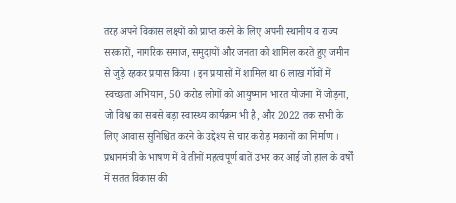तरह अपने विकास लक्ष्यों को प्राप्त करने के लिए अपनी स्थानीय व राज्य सरकारों, नागरिक समाज, समुदायों और जनता को शामिल करते हुए जमीन से जुड़े रहकर प्रयास किया । इन प्रयासों में शामिल था 6 लाख गॉवों में स्वच्छता अभियान, 50 करोड लोगों को आयुष्मान भारत योजना में जोड़ना, जो विश्व का सबसे बड़ा स्वास्थ्य कार्यक्रम भी है, और 2022 तक सभी के लिए आवास सुनिश्चित करने के उद्देश्य से चार करोड़ मकानों का निर्माण ।
प्रधानमंत्री के भाषण में वे तीनों महत्वपूर्ण बातें उभर कर आई जो हाल के वर्षों में सतत विकास की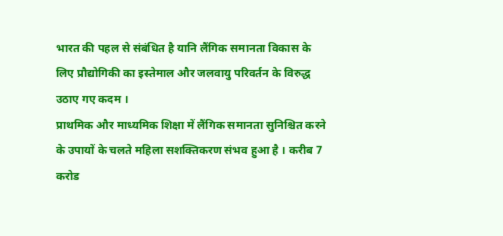भारत की पहल से संबंधित है यानि लैंगिक समानता विकास के लिए प्रौद्योगिकी का इस्तेमाल और जलवायु परिवर्तन के विरुद्ध उठाए गए कदम ।
प्राथमिक और माध्यमिक शिक्षा में लैंगिक समानता सुनिश्चित करने के उपायों के चलते महिला सशक्तिकरण संभव हुआ है । करीब 7 करोड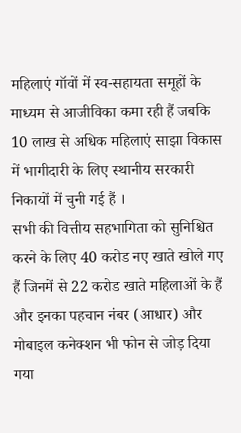महिलाएं गॉवों में स्व-सहायता समूहों के माध्यम से आजीविका कमा रही हैं जबकि 10 लाख से अधिक महिलाएं साझा विकास में भागीदारी के लिए स्थानीय सरकारी निकायों में चुनी गई हैं ।
सभी की वित्तीय सहभागिता को सुनिश्चित करने के लिए 40 करोड नए खाते खोले गए हैं जिनमें से 22 करोड खाते महिलाओं के हैं और इनका पहचान नंबर (आधार) और मोबाइल कनेक्शन भी फोन से जोड़ दिया गया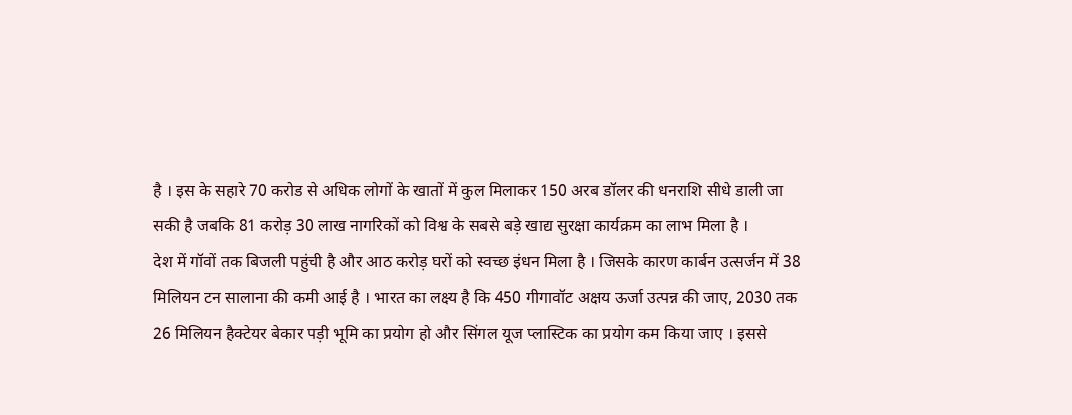है । इस के सहारे 70 करोड से अधिक लोगों के खातों में कुल मिलाकर 150 अरब डॉलर की धनराशि सीधे डाली जा सकी है जबकि 81 करोड़ 30 लाख नागरिकों को विश्व के सबसे बड़े खाद्य सुरक्षा कार्यक्रम का लाभ मिला है ।
देश में गॉवों तक बिजली पहुंची है और आठ करोड़ घरों को स्वच्छ इंधन मिला है । जिसके कारण कार्बन उत्सर्जन में 38 मिलियन टन सालाना की कमी आई है । भारत का लक्ष्य है कि 450 गीगावॉट अक्षय ऊर्जा उत्पन्न की जाए, 2030 तक 26 मिलियन हैक्टेयर बेकार पड़ी भूमि का प्रयोग हो और सिंगल यूज प्लास्टिक का प्रयोग कम किया जाए । इससे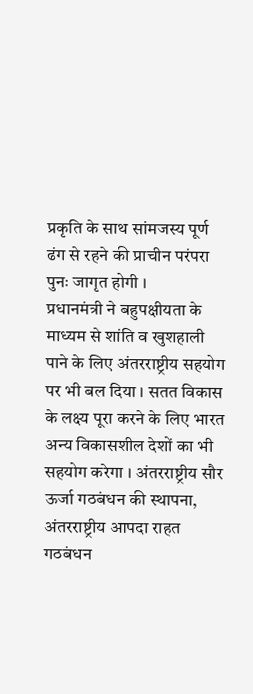प्रकृति के साथ सांमजस्य पूर्ण ढंग से रहने की प्राचीन परंपरा पुनः जागृत होगी ।
प्रधानमंत्री ने बहुपक्षीयता के माध्यम से शांति व खुशहाली पाने के लिए अंतरराष्ट्रीय सहयोग पर भी बल दिया । सतत विकास के लक्ष्य पूरा करने के लिए भारत अन्य विकासशील देशों का भी सहयोग करेगा । अंतरराष्ट्रीय सौर ऊर्जा गठबंधन की स्थापना, अंतरराष्ट्रीय आपदा राहत गठबंधन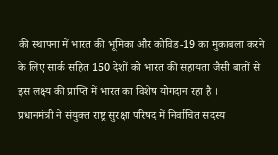की स्थापना में भारत की भूमिका और कोविड-19 का मुकाबला करने के लिए सार्क सहित 150 देशों को भारत की सहायता जैसी बातों से इस लक्ष्य की प्राप्ति में भारत का विशेष योगदान रहा है ।
प्रधानमंत्री ने संयुक्त राष्ट्र सुरक्षा परिषद में निर्वाचित सदस्य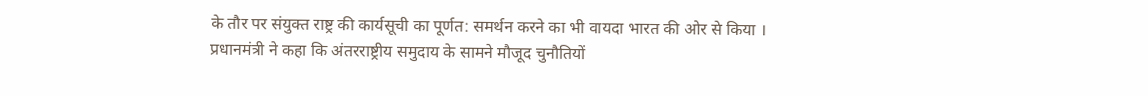के तौर पर संयुक्त राष्ट्र की कार्यसूची का पूर्णत: समर्थन करने का भी वायदा भारत की ओर से किया ।
प्रधानमंत्री ने कहा कि अंतरराष्ट्रीय समुदाय के सामने मौजूद चुनौतियों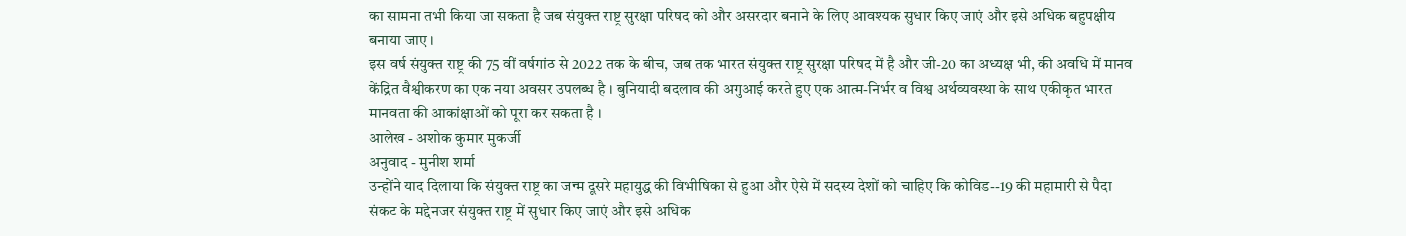का सामना तभी किया जा सकता है जब संयुक्त राष्ट्र सुरक्षा परिषद को और असरदार बनाने के लिए आवश्यक सुधार किए जाएं और इसे अधिक बहुपक्षीय बनाया जाए ।
इस वर्ष संयुक्त राष्ट्र की 75 वीं वर्षगांठ से 2022 तक के बीच, जब तक भारत संयुक्त राष्ट्र सुरक्षा परिषद में है और जी-20 का अध्यक्ष भी, की अवधि में मानव केंद्रित वैश्वीकरण का एक नया अवसर उपलब्ध है । बुनियादी बदलाव की अगुआई करते हुए एक आत्म-निर्भर व विश्व अर्थव्यवस्था के साथ एकीकृत भारत मानवता की आकांक्षाओं को पूरा कर सकता है ।
आलेख - अशोक कुमार मुकर्जी
अनुवाद - मुनीश शर्मा
उन्होंने याद दिलाया कि संयुक्त राष्ट्र का जन्म दूसरे महायुद्ध की विभीषिका से हुआ और ऐसे में सदस्य देशों को चाहिए कि कोविड--19 की महामारी से पैदा संकट के मद्देनजर संयुक्त राष्ट्र में सुधार किए जाएं और इसे अधिक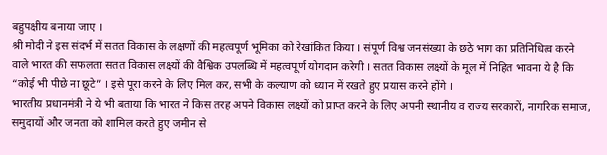बहुपक्षीय बनाया जाए ।
श्री मोदी ने इस संदर्भ में सतत विकास के लक्षणों की महत्वपूर्ण भूमिका को रेखांकित किया । संपूर्ण विश्व जनसंख्या के छठे भाग का प्रतिनिधित्व करने वाले भारत की सफलता सतत विकास लक्ष्यों की वैश्विक उपलब्धि में महत्वपूर्ण योगदान करेगी । सतत विकास लक्ष्यों के मूल में निहित भावना ये है कि “कोई भी पीछे ना छूटे” । इसे पूरा करने के लिए मिल कर, सभी के कल्याण को ध्यान में रखते हुए प्रयास करने होंगे ।
भारतीय प्रधानमंत्री ने ये भी बताया कि भारत ने किस तरह अपने विकास लक्ष्यों को प्राप्त करने के लिए अपनी स्थानीय व राज्य सरकारों, नागरिक समाज, समुदायों और जनता को शामिल करते हुए जमीन से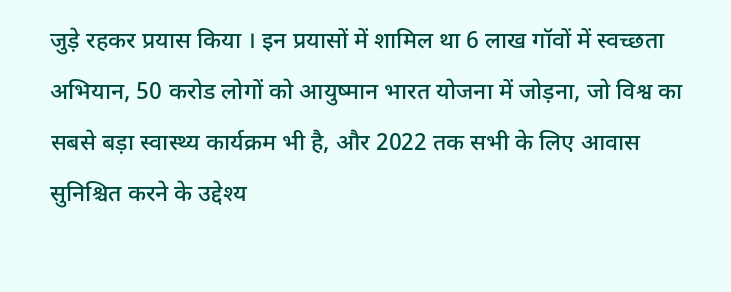जुड़े रहकर प्रयास किया । इन प्रयासों में शामिल था 6 लाख गॉवों में स्वच्छता अभियान, 50 करोड लोगों को आयुष्मान भारत योजना में जोड़ना, जो विश्व का सबसे बड़ा स्वास्थ्य कार्यक्रम भी है, और 2022 तक सभी के लिए आवास सुनिश्चित करने के उद्देश्य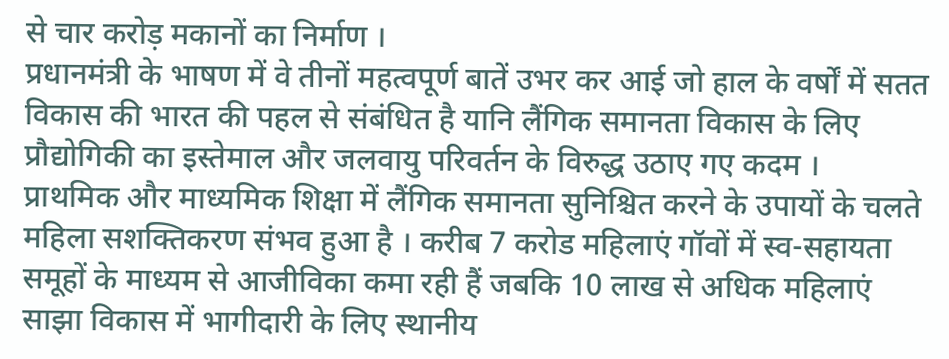से चार करोड़ मकानों का निर्माण ।
प्रधानमंत्री के भाषण में वे तीनों महत्वपूर्ण बातें उभर कर आई जो हाल के वर्षों में सतत विकास की भारत की पहल से संबंधित है यानि लैंगिक समानता विकास के लिए प्रौद्योगिकी का इस्तेमाल और जलवायु परिवर्तन के विरुद्ध उठाए गए कदम ।
प्राथमिक और माध्यमिक शिक्षा में लैंगिक समानता सुनिश्चित करने के उपायों के चलते महिला सशक्तिकरण संभव हुआ है । करीब 7 करोड महिलाएं गॉवों में स्व-सहायता समूहों के माध्यम से आजीविका कमा रही हैं जबकि 10 लाख से अधिक महिलाएं साझा विकास में भागीदारी के लिए स्थानीय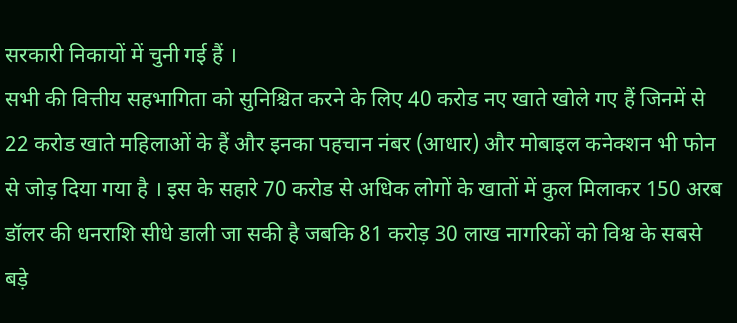सरकारी निकायों में चुनी गई हैं ।
सभी की वित्तीय सहभागिता को सुनिश्चित करने के लिए 40 करोड नए खाते खोले गए हैं जिनमें से 22 करोड खाते महिलाओं के हैं और इनका पहचान नंबर (आधार) और मोबाइल कनेक्शन भी फोन से जोड़ दिया गया है । इस के सहारे 70 करोड से अधिक लोगों के खातों में कुल मिलाकर 150 अरब डॉलर की धनराशि सीधे डाली जा सकी है जबकि 81 करोड़ 30 लाख नागरिकों को विश्व के सबसे बड़े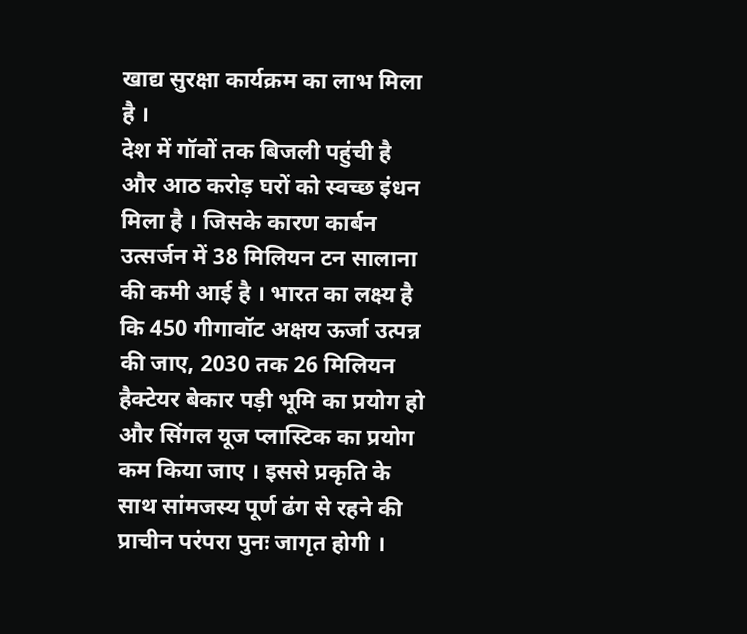खाद्य सुरक्षा कार्यक्रम का लाभ मिला है ।
देश में गॉवों तक बिजली पहुंची है और आठ करोड़ घरों को स्वच्छ इंधन मिला है । जिसके कारण कार्बन उत्सर्जन में 38 मिलियन टन सालाना की कमी आई है । भारत का लक्ष्य है कि 450 गीगावॉट अक्षय ऊर्जा उत्पन्न की जाए, 2030 तक 26 मिलियन हैक्टेयर बेकार पड़ी भूमि का प्रयोग हो और सिंगल यूज प्लास्टिक का प्रयोग कम किया जाए । इससे प्रकृति के साथ सांमजस्य पूर्ण ढंग से रहने की प्राचीन परंपरा पुनः जागृत होगी ।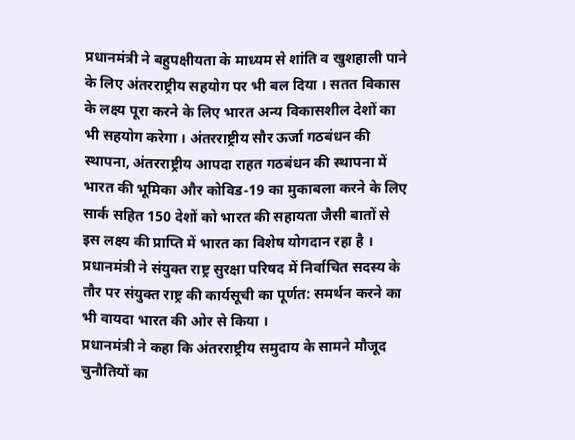प्रधानमंत्री ने बहुपक्षीयता के माध्यम से शांति व खुशहाली पाने के लिए अंतरराष्ट्रीय सहयोग पर भी बल दिया । सतत विकास के लक्ष्य पूरा करने के लिए भारत अन्य विकासशील देशों का भी सहयोग करेगा । अंतरराष्ट्रीय सौर ऊर्जा गठबंधन की स्थापना, अंतरराष्ट्रीय आपदा राहत गठबंधन की स्थापना में भारत की भूमिका और कोविड-19 का मुकाबला करने के लिए सार्क सहित 150 देशों को भारत की सहायता जैसी बातों से इस लक्ष्य की प्राप्ति में भारत का विशेष योगदान रहा है ।
प्रधानमंत्री ने संयुक्त राष्ट्र सुरक्षा परिषद में निर्वाचित सदस्य के तौर पर संयुक्त राष्ट्र की कार्यसूची का पूर्णत: समर्थन करने का भी वायदा भारत की ओर से किया ।
प्रधानमंत्री ने कहा कि अंतरराष्ट्रीय समुदाय के सामने मौजूद चुनौतियों का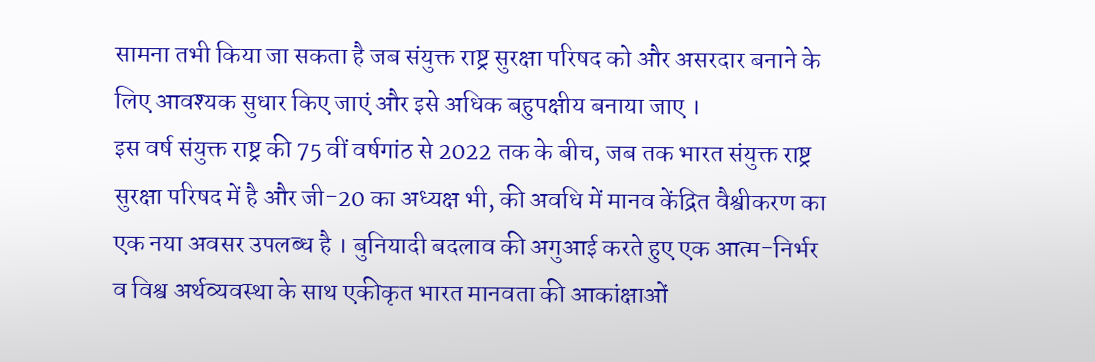सामना तभी किया जा सकता है जब संयुक्त राष्ट्र सुरक्षा परिषद को और असरदार बनाने के लिए आवश्यक सुधार किए जाएं और इसे अधिक बहुपक्षीय बनाया जाए ।
इस वर्ष संयुक्त राष्ट्र की 75 वीं वर्षगांठ से 2022 तक के बीच, जब तक भारत संयुक्त राष्ट्र सुरक्षा परिषद में है और जी-20 का अध्यक्ष भी, की अवधि में मानव केंद्रित वैश्वीकरण का एक नया अवसर उपलब्ध है । बुनियादी बदलाव की अगुआई करते हुए एक आत्म-निर्भर व विश्व अर्थव्यवस्था के साथ एकीकृत भारत मानवता की आकांक्षाओं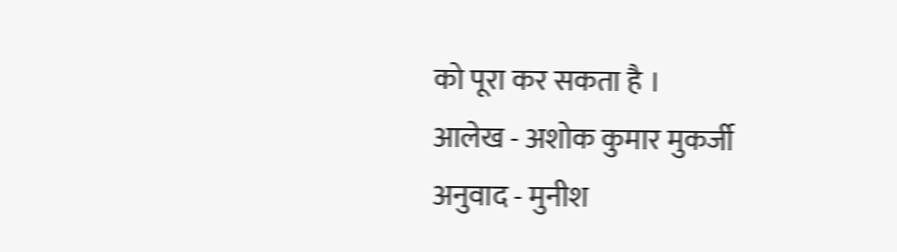को पूरा कर सकता है ।
आलेख - अशोक कुमार मुकर्जी
अनुवाद - मुनीश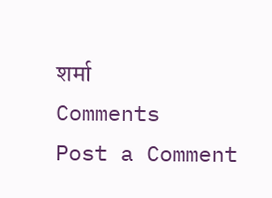शर्मा
Comments
Post a Comment